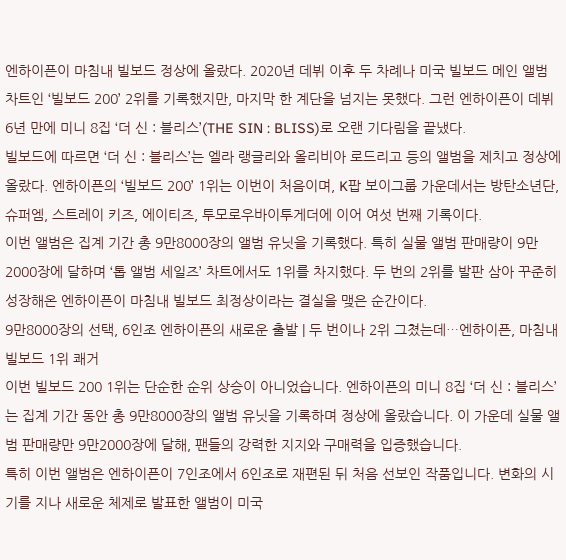엔하이픈이 마침내 빌보드 정상에 올랐다. 2020년 데뷔 이후 두 차례나 미국 빌보드 메인 앨범 차트인 ‘빌보드 200’ 2위를 기록했지만, 마지막 한 계단을 넘지는 못했다. 그런 엔하이픈이 데뷔 6년 만에 미니 8집 ‘더 신 : 블리스’(THE SIN : BLISS)로 오랜 기다림을 끝냈다.
빌보드에 따르면 ‘더 신 : 블리스’는 엘라 랭글리와 올리비아 로드리고 등의 앨범을 제치고 정상에 올랐다. 엔하이픈의 ‘빌보드 200’ 1위는 이번이 처음이며, K팝 보이그룹 가운데서는 방탄소년단, 슈퍼엠, 스트레이 키즈, 에이티즈, 투모로우바이투게더에 이어 여섯 번째 기록이다.
이번 앨범은 집계 기간 총 9만8000장의 앨범 유닛을 기록했다. 특히 실물 앨범 판매량이 9만2000장에 달하며 ‘톱 앨범 세일즈’ 차트에서도 1위를 차지했다. 두 번의 2위를 발판 삼아 꾸준히 성장해온 엔하이픈이 마침내 빌보드 최정상이라는 결실을 맺은 순간이다.
9만8000장의 선택, 6인조 엔하이픈의 새로운 출발 | 두 번이나 2위 그쳤는데…엔하이픈, 마침내 빌보드 1위 쾌거
이번 빌보드 200 1위는 단순한 순위 상승이 아니었습니다. 엔하이픈의 미니 8집 ‘더 신 : 블리스’는 집계 기간 동안 총 9만8000장의 앨범 유닛을 기록하며 정상에 올랐습니다. 이 가운데 실물 앨범 판매량만 9만2000장에 달해, 팬들의 강력한 지지와 구매력을 입증했습니다.
특히 이번 앨범은 엔하이픈이 7인조에서 6인조로 재편된 뒤 처음 선보인 작품입니다. 변화의 시기를 지나 새로운 체제로 발표한 앨범이 미국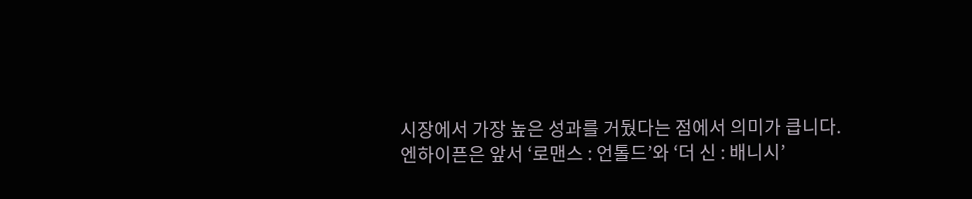시장에서 가장 높은 성과를 거뒀다는 점에서 의미가 큽니다.
엔하이픈은 앞서 ‘로맨스 : 언톨드’와 ‘더 신 : 배니시’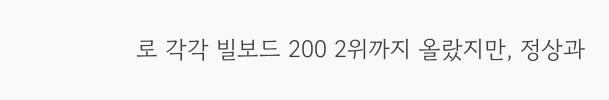로 각각 빌보드 200 2위까지 올랐지만, 정상과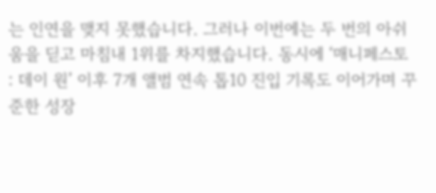는 인연을 맺지 못했습니다. 그러나 이번에는 두 번의 아쉬움을 딛고 마침내 1위를 차지했습니다. 동시에 ‘매니페스토 : 데이 원’ 이후 7개 앨범 연속 톱10 진입 기록도 이어가며 꾸준한 성장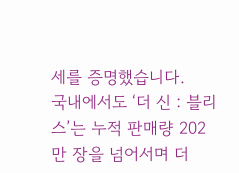세를 증명했습니다.
국내에서도 ‘더 신 : 블리스’는 누적 판매량 202만 장을 넘어서며 더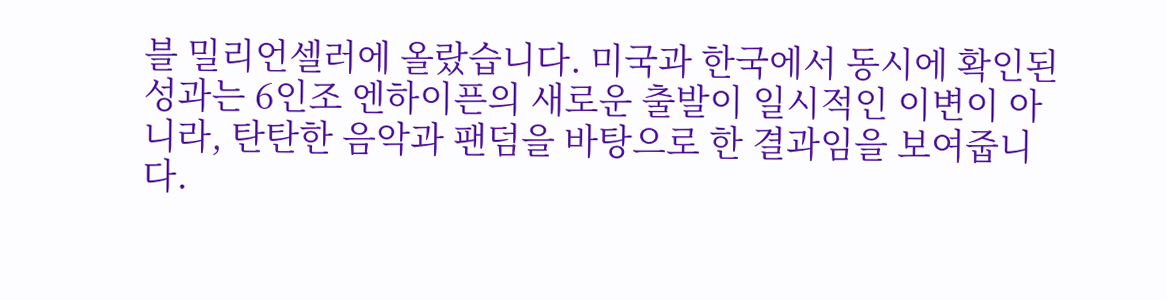블 밀리언셀러에 올랐습니다. 미국과 한국에서 동시에 확인된 성과는 6인조 엔하이픈의 새로운 출발이 일시적인 이변이 아니라, 탄탄한 음악과 팬덤을 바탕으로 한 결과임을 보여줍니다.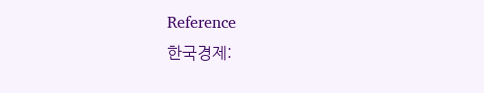Reference
한국경제: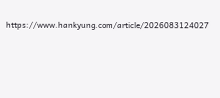https://www.hankyung.com/article/2026083124027